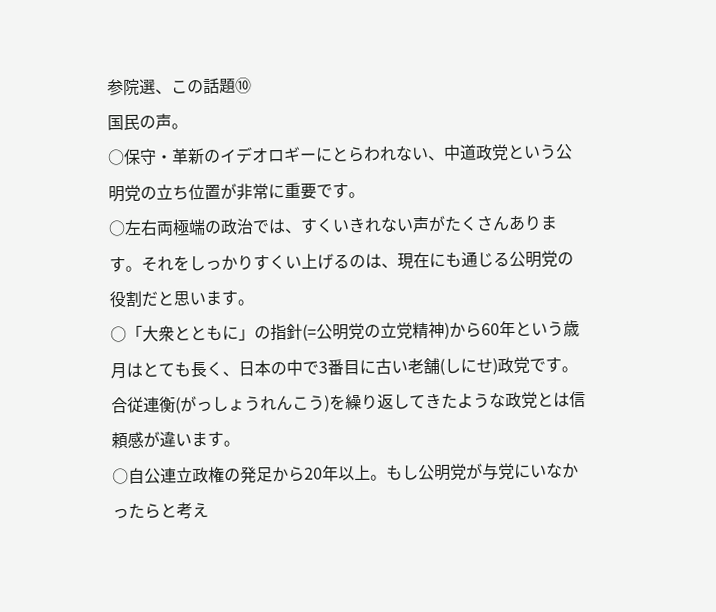参院選、この話題⑩
国民の声。
○保守・革新のイデオロギーにとらわれない、中道政党という公明党の立ち位置が非常に重要です。
○左右両極端の政治では、すくいきれない声がたくさんあります。それをしっかりすくい上げるのは、現在にも通じる公明党の役割だと思います。
○「大衆とともに」の指針(=公明党の立党精神)から60年という歳月はとても長く、日本の中で3番目に古い老舗(しにせ)政党です。合従連衡(がっしょうれんこう)を繰り返してきたような政党とは信頼感が違います。
○自公連立政権の発足から20年以上。もし公明党が与党にいなかったらと考え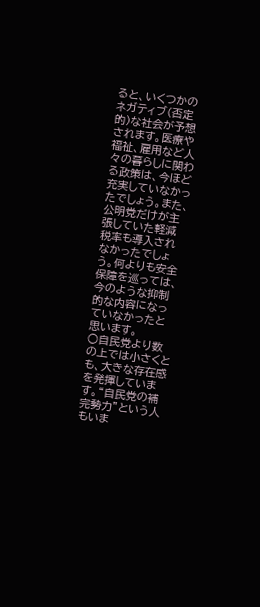ると、いくつかのネガティブ(否定的)な社会が予想されます。医療や福祉、雇用など人々の暮らしに関わる政策は、今ほど充実していなかったでしょう。また、公明党だけが主張していた軽減税率も導入されなかったでしょう。何よりも安全保障を巡っては、今のような抑制的な内容になっていなかったと思います。
○自民党より数の上では小さくとも、大きな存在感を発揮しています。“自民党の補完勢力”という人もいま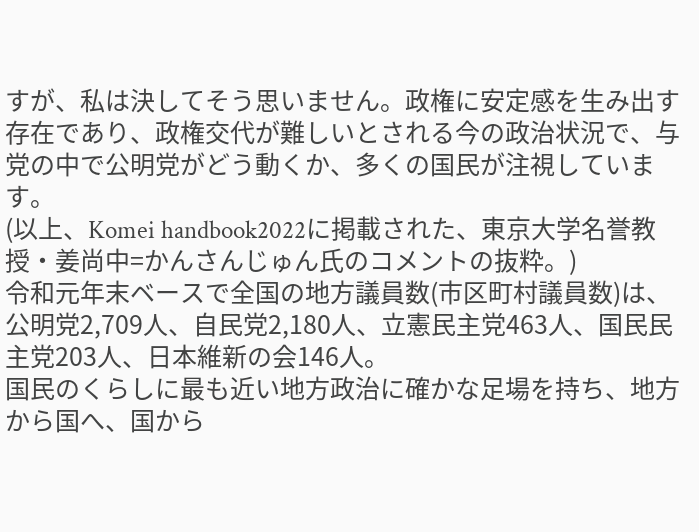すが、私は決してそう思いません。政権に安定感を生み出す存在であり、政権交代が難しいとされる今の政治状況で、与党の中で公明党がどう動くか、多くの国民が注視しています。
(以上、Komei handbook2022に掲載された、東京大学名誉教授・姜尚中=かんさんじゅん氏のコメントの抜粋。)
令和元年末ベースで全国の地方議員数(市区町村議員数)は、公明党2,709人、自民党2,180人、立憲民主党463人、国民民主党203人、日本維新の会146人。
国民のくらしに最も近い地方政治に確かな足場を持ち、地方から国へ、国から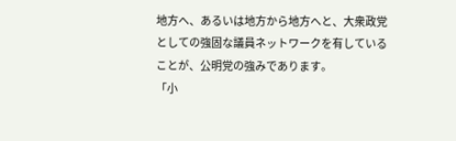地方へ、あるいは地方から地方へと、大衆政党としての強固な議員ネットワークを有していることが、公明党の強みであります。
「小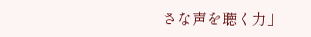さな声を聴く力」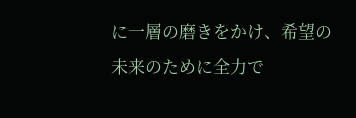に一層の磨きをかけ、希望の未来のために全力で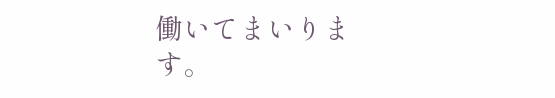働いてまいります。